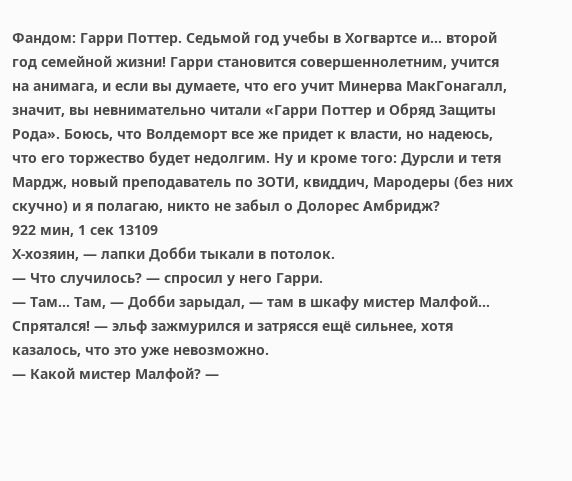Фандом: Гарри Поттер. Седьмой год учебы в Хогвартсе и… второй год семейной жизни! Гарри становится совершеннолетним, учится на анимага, и если вы думаете, что его учит Минерва МакГонагалл, значит, вы невнимательно читали «Гарри Поттер и Обряд Защиты Рода». Боюсь, что Волдеморт все же придет к власти, но надеюсь, что его торжество будет недолгим. Ну и кроме того: Дурсли и тетя Мардж, новый преподаватель по ЗОТИ, квиддич, Мародеры (без них скучно) и я полагаю, никто не забыл о Долорес Амбридж?
922 мин, 1 сек 13109
Х-хозяин, — лапки Добби тыкали в потолок.
— Что случилось? — спросил у него Гарри.
— Там… Там, — Добби зарыдал, — там в шкафу мистер Малфой… Спрятался! — эльф зажмурился и затрясся ещё сильнее, хотя казалось, что это уже невозможно.
— Какой мистер Малфой? —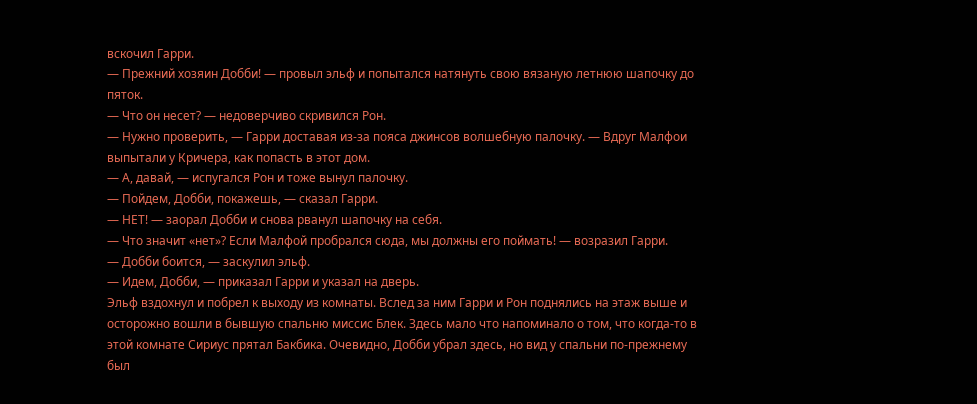вскочил Гарри.
— Прежний хозяин Добби! — провыл эльф и попытался натянуть свою вязаную летнюю шапочку до пяток.
— Что он несет? — недоверчиво скривился Рон.
— Нужно проверить, — Гарри доставая из-за пояса джинсов волшебную палочку. — Вдруг Малфои выпытали у Кричера, как попасть в этот дом.
— А, давай, — испугался Рон и тоже вынул палочку.
— Пойдем, Добби, покажешь, — сказал Гарри.
— НЕТ! — заорал Добби и снова рванул шапочку на себя.
— Что значит «нет»? Если Малфой пробрался сюда, мы должны его поймать! — возразил Гарри.
— Добби боится, — заскулил эльф.
— Идем, Добби, — приказал Гарри и указал на дверь.
Эльф вздохнул и побрел к выходу из комнаты. Вслед за ним Гарри и Рон поднялись на этаж выше и осторожно вошли в бывшую спальню миссис Блек. Здесь мало что напоминало о том, что когда-то в этой комнате Сириус прятал Бакбика. Очевидно, Добби убрал здесь, но вид у спальни по-прежнему был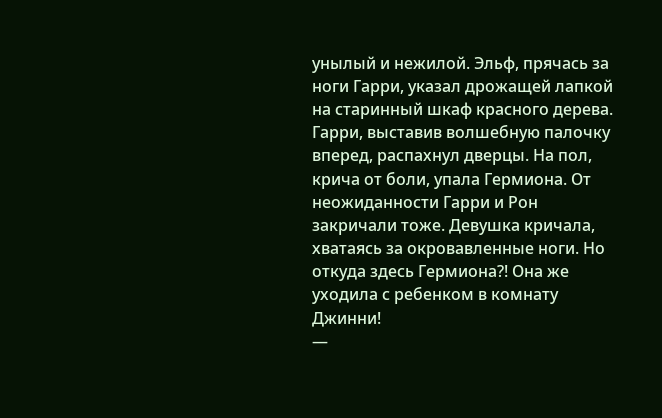унылый и нежилой. Эльф, прячась за ноги Гарри, указал дрожащей лапкой на старинный шкаф красного дерева.
Гарри, выставив волшебную палочку вперед, распахнул дверцы. На пол, крича от боли, упала Гермиона. От неожиданности Гарри и Рон закричали тоже. Девушка кричала, хватаясь за окровавленные ноги. Но откуда здесь Гермиона?! Она же уходила с ребенком в комнату Джинни!
—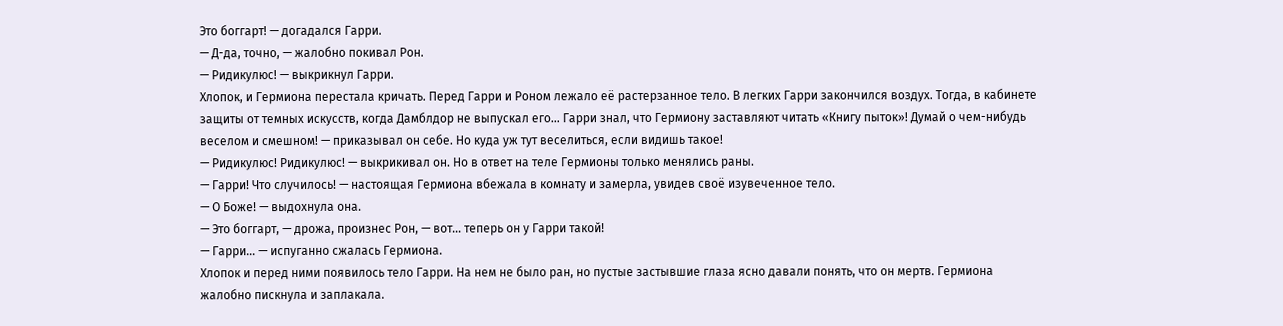Это боггарт! — догадался Гарри.
— Д-да, точно, — жалобно покивал Рон.
— Ридикулюс! — выкрикнул Гарри.
Хлопок, и Гермиона перестала кричать. Перед Гарри и Роном лежало её растерзанное тело. В легких Гарри закончился воздух. Тогда, в кабинете защиты от темных искусств, когда Дамблдор не выпускал его… Гарри знал, что Гермиону заставляют читать «Книгу пыток»! Думай о чем-нибудь веселом и смешном! — приказывал он себе. Но куда уж тут веселиться, если видишь такое!
— Ридикулюс! Ридикулюс! — выкрикивал он. Но в ответ на теле Гермионы только менялись раны.
— Гарри! Что случилось! — настоящая Гермиона вбежала в комнату и замерла, увидев своё изувеченное тело.
— О Боже! — выдохнула она.
— Это боггарт, — дрожа, произнес Рон, — вот… теперь он у Гарри такой!
— Гарри… — испуганно сжалась Гермиона.
Хлопок и перед ними появилось тело Гарри. На нем не было ран, но пустые застывшие глаза ясно давали понять, что он мертв. Гермиона жалобно пискнула и заплакала.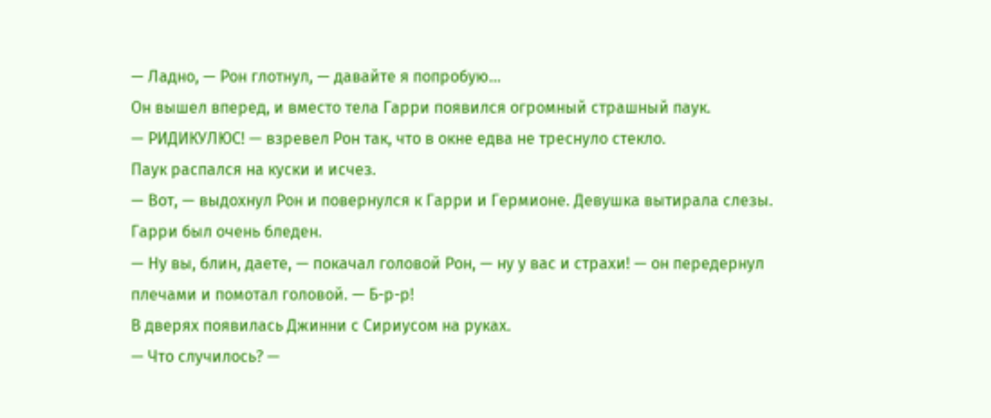— Ладно, — Рон глотнул, — давайте я попробую…
Он вышел вперед, и вместо тела Гарри появился огромный страшный паук.
— РИДИКУЛЮС! — взревел Рон так, что в окне едва не треснуло стекло.
Паук распался на куски и исчез.
— Вот, — выдохнул Рон и повернулся к Гарри и Гермионе. Девушка вытирала слезы. Гарри был очень бледен.
— Ну вы, блин, даете, — покачал головой Рон, — ну у вас и страхи! — он передернул плечами и помотал головой. — Б-р-р!
В дверях появилась Джинни с Сириусом на руках.
— Что случилось? —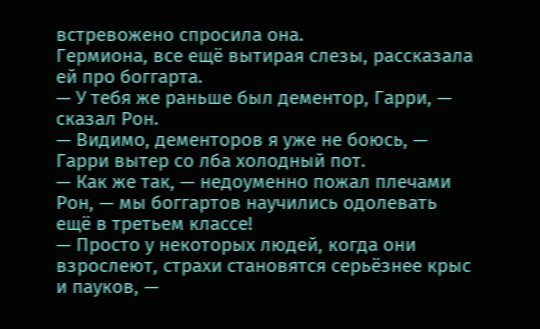встревожено спросила она.
Гермиона, все ещё вытирая слезы, рассказала ей про боггарта.
— У тебя же раньше был дементор, Гарри, — сказал Рон.
— Видимо, дементоров я уже не боюсь, — Гарри вытер со лба холодный пот.
— Как же так, — недоуменно пожал плечами Рон, — мы боггартов научились одолевать ещё в третьем классе!
— Просто у некоторых людей, когда они взрослеют, страхи становятся серьёзнее крыс и пауков, —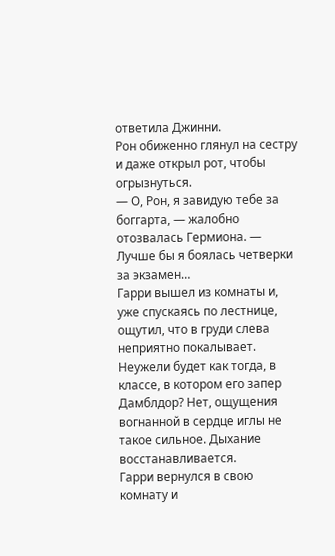ответила Джинни.
Рон обиженно глянул на сестру и даже открыл рот, чтобы огрызнуться.
— О, Рон, я завидую тебе за боггарта, — жалобно отозвалась Гермиона. — Лучше бы я боялась четверки за экзамен…
Гарри вышел из комнаты и, уже спускаясь по лестнице, ощутил, что в груди слева неприятно покалывает. Неужели будет как тогда, в классе, в котором его запер Дамблдор? Нет, ощущения вогнанной в сердце иглы не такое сильное. Дыхание восстанавливается.
Гарри вернулся в свою комнату и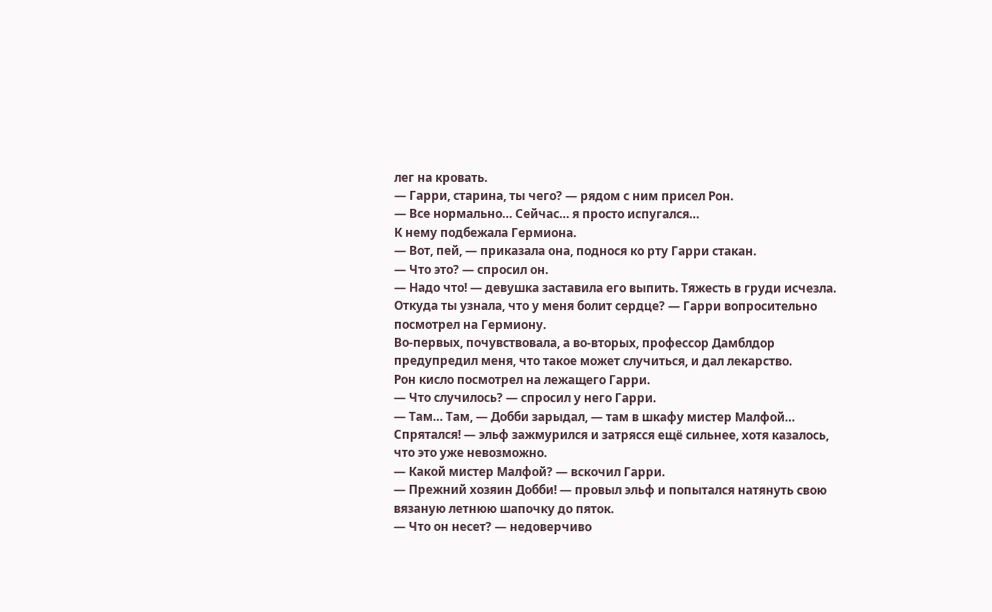лег на кровать.
— Гарри, старина, ты чего? — рядом с ним присел Рон.
— Все нормально… Сейчас… я просто испугался…
К нему подбежала Гермиона.
— Вот, пей, — приказала она, поднося ко рту Гарри стакан.
— Что это? — спросил он.
— Надо что! — девушка заставила его выпить. Тяжесть в груди исчезла.
Откуда ты узнала, что у меня болит сердце? — Гарри вопросительно посмотрел на Гермиону.
Во-первых, почувствовала, а во-вторых, профессор Дамблдор предупредил меня, что такое может случиться, и дал лекарство.
Рон кисло посмотрел на лежащего Гарри.
— Что случилось? — спросил у него Гарри.
— Там… Там, — Добби зарыдал, — там в шкафу мистер Малфой… Спрятался! — эльф зажмурился и затрясся ещё сильнее, хотя казалось, что это уже невозможно.
— Какой мистер Малфой? — вскочил Гарри.
— Прежний хозяин Добби! — провыл эльф и попытался натянуть свою вязаную летнюю шапочку до пяток.
— Что он несет? — недоверчиво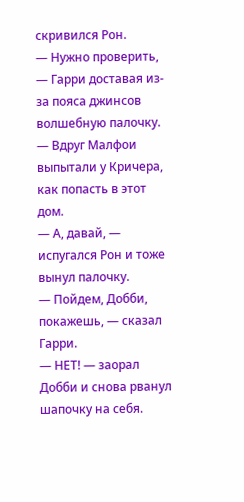скривился Рон.
— Нужно проверить, — Гарри доставая из-за пояса джинсов волшебную палочку. — Вдруг Малфои выпытали у Кричера, как попасть в этот дом.
— А, давай, — испугался Рон и тоже вынул палочку.
— Пойдем, Добби, покажешь, — сказал Гарри.
— НЕТ! — заорал Добби и снова рванул шапочку на себя.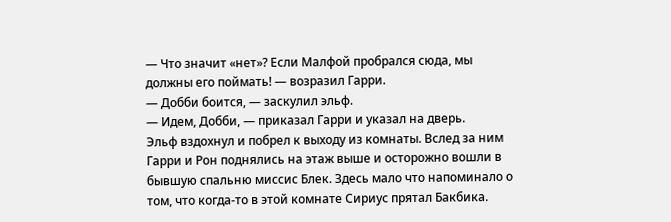— Что значит «нет»? Если Малфой пробрался сюда, мы должны его поймать! — возразил Гарри.
— Добби боится, — заскулил эльф.
— Идем, Добби, — приказал Гарри и указал на дверь.
Эльф вздохнул и побрел к выходу из комнаты. Вслед за ним Гарри и Рон поднялись на этаж выше и осторожно вошли в бывшую спальню миссис Блек. Здесь мало что напоминало о том, что когда-то в этой комнате Сириус прятал Бакбика.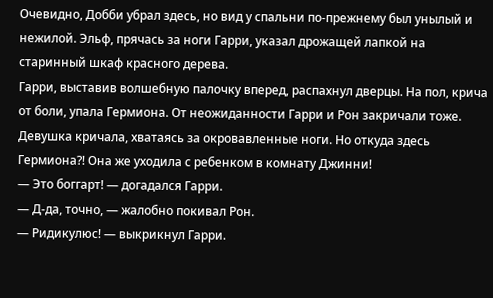Очевидно, Добби убрал здесь, но вид у спальни по-прежнему был унылый и нежилой. Эльф, прячась за ноги Гарри, указал дрожащей лапкой на старинный шкаф красного дерева.
Гарри, выставив волшебную палочку вперед, распахнул дверцы. На пол, крича от боли, упала Гермиона. От неожиданности Гарри и Рон закричали тоже. Девушка кричала, хватаясь за окровавленные ноги. Но откуда здесь Гермиона?! Она же уходила с ребенком в комнату Джинни!
— Это боггарт! — догадался Гарри.
— Д-да, точно, — жалобно покивал Рон.
— Ридикулюс! — выкрикнул Гарри.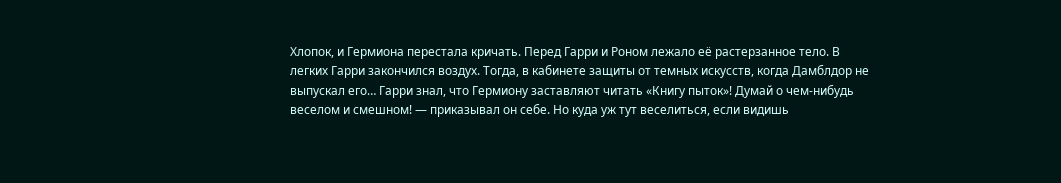Хлопок, и Гермиона перестала кричать. Перед Гарри и Роном лежало её растерзанное тело. В легких Гарри закончился воздух. Тогда, в кабинете защиты от темных искусств, когда Дамблдор не выпускал его… Гарри знал, что Гермиону заставляют читать «Книгу пыток»! Думай о чем-нибудь веселом и смешном! — приказывал он себе. Но куда уж тут веселиться, если видишь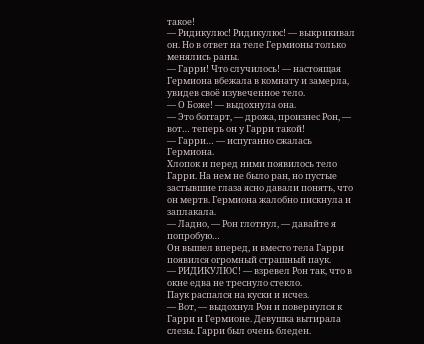такое!
— Ридикулюс! Ридикулюс! — выкрикивал он. Но в ответ на теле Гермионы только менялись раны.
— Гарри! Что случилось! — настоящая Гермиона вбежала в комнату и замерла, увидев своё изувеченное тело.
— О Боже! — выдохнула она.
— Это боггарт, — дрожа, произнес Рон, — вот… теперь он у Гарри такой!
— Гарри… — испуганно сжалась Гермиона.
Хлопок и перед ними появилось тело Гарри. На нем не было ран, но пустые застывшие глаза ясно давали понять, что он мертв. Гермиона жалобно пискнула и заплакала.
— Ладно, — Рон глотнул, — давайте я попробую…
Он вышел вперед, и вместо тела Гарри появился огромный страшный паук.
— РИДИКУЛЮС! — взревел Рон так, что в окне едва не треснуло стекло.
Паук распался на куски и исчез.
— Вот, — выдохнул Рон и повернулся к Гарри и Гермионе. Девушка вытирала слезы. Гарри был очень бледен.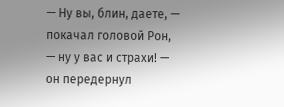— Ну вы, блин, даете, — покачал головой Рон, — ну у вас и страхи! — он передернул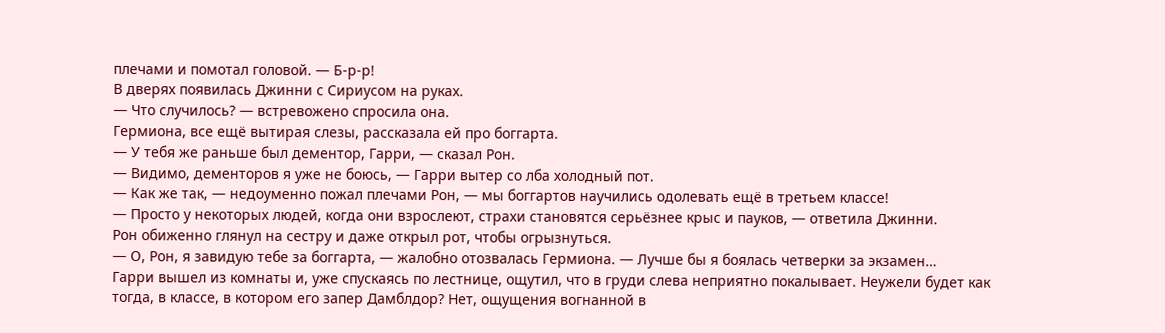плечами и помотал головой. — Б-р-р!
В дверях появилась Джинни с Сириусом на руках.
— Что случилось? — встревожено спросила она.
Гермиона, все ещё вытирая слезы, рассказала ей про боггарта.
— У тебя же раньше был дементор, Гарри, — сказал Рон.
— Видимо, дементоров я уже не боюсь, — Гарри вытер со лба холодный пот.
— Как же так, — недоуменно пожал плечами Рон, — мы боггартов научились одолевать ещё в третьем классе!
— Просто у некоторых людей, когда они взрослеют, страхи становятся серьёзнее крыс и пауков, — ответила Джинни.
Рон обиженно глянул на сестру и даже открыл рот, чтобы огрызнуться.
— О, Рон, я завидую тебе за боггарта, — жалобно отозвалась Гермиона. — Лучше бы я боялась четверки за экзамен…
Гарри вышел из комнаты и, уже спускаясь по лестнице, ощутил, что в груди слева неприятно покалывает. Неужели будет как тогда, в классе, в котором его запер Дамблдор? Нет, ощущения вогнанной в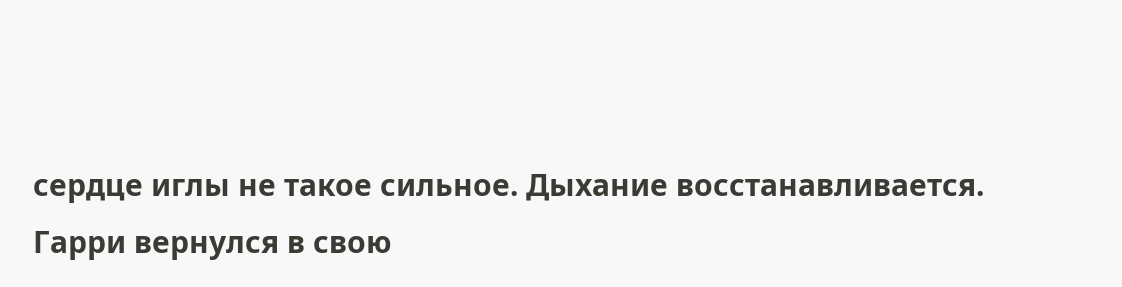сердце иглы не такое сильное. Дыхание восстанавливается.
Гарри вернулся в свою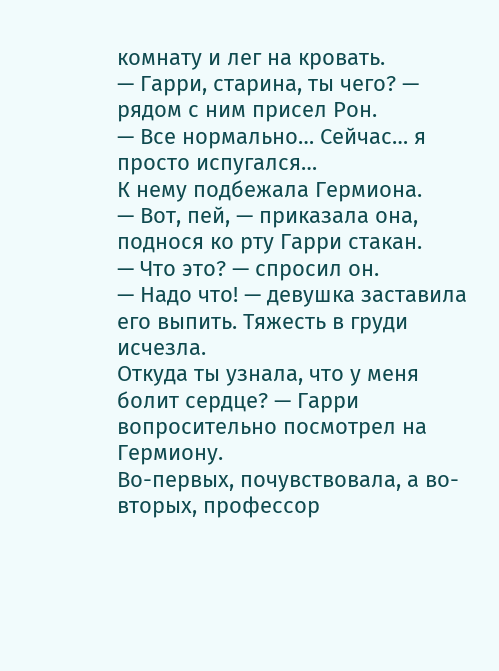комнату и лег на кровать.
— Гарри, старина, ты чего? — рядом с ним присел Рон.
— Все нормально… Сейчас… я просто испугался…
К нему подбежала Гермиона.
— Вот, пей, — приказала она, поднося ко рту Гарри стакан.
— Что это? — спросил он.
— Надо что! — девушка заставила его выпить. Тяжесть в груди исчезла.
Откуда ты узнала, что у меня болит сердце? — Гарри вопросительно посмотрел на Гермиону.
Во-первых, почувствовала, а во-вторых, профессор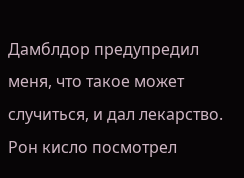Дамблдор предупредил меня, что такое может случиться, и дал лекарство.
Рон кисло посмотрел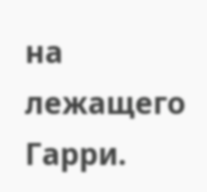на лежащего Гарри.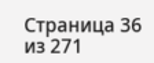Страница 36 из 271